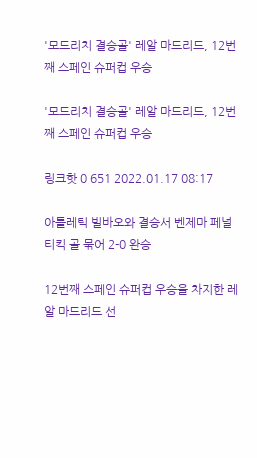'모드리치 결승골' 레알 마드리드, 12번째 스페인 슈퍼컵 우승

'모드리치 결승골' 레알 마드리드, 12번째 스페인 슈퍼컵 우승

링크핫 0 651 2022.01.17 08:17

아틀레틱 빌바오와 결승서 벤제마 페널티킥 골 묶어 2-0 완승

12번째 스페인 슈퍼컵 우승을 차지한 레알 마드리드 선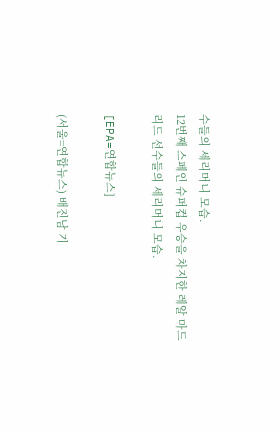수들의 세리머니 모습.
12번째 스페인 슈퍼컵 우승을 차지한 레알 마드리드 선수들의 세리머니 모습.

[EPA=연합뉴스]

(서울=연합뉴스) 배진남 기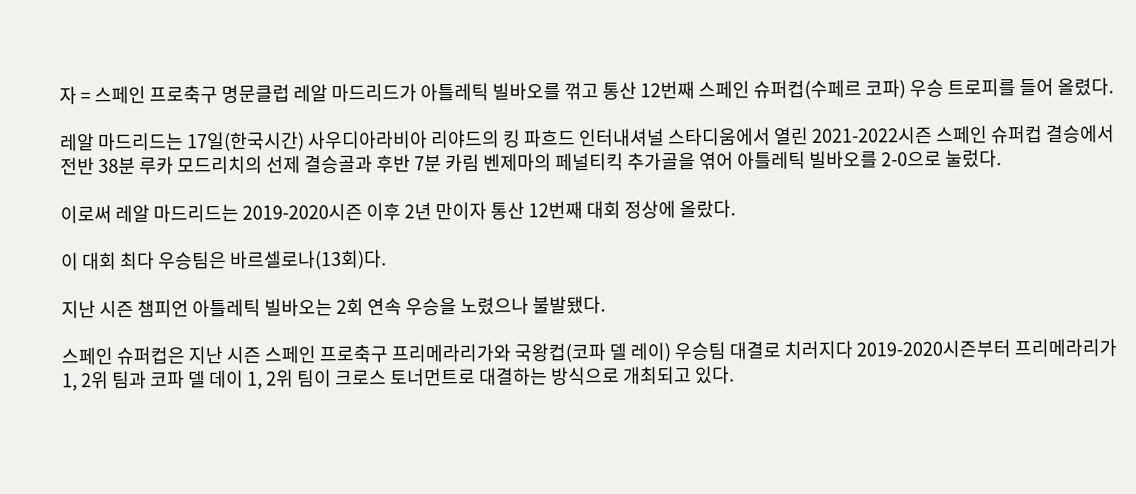자 = 스페인 프로축구 명문클럽 레알 마드리드가 아틀레틱 빌바오를 꺾고 통산 12번째 스페인 슈퍼컵(수페르 코파) 우승 트로피를 들어 올렸다.

레알 마드리드는 17일(한국시간) 사우디아라비아 리야드의 킹 파흐드 인터내셔널 스타디움에서 열린 2021-2022시즌 스페인 슈퍼컵 결승에서 전반 38분 루카 모드리치의 선제 결승골과 후반 7분 카림 벤제마의 페널티킥 추가골을 엮어 아틀레틱 빌바오를 2-0으로 눌렀다.

이로써 레알 마드리드는 2019-2020시즌 이후 2년 만이자 통산 12번째 대회 정상에 올랐다.

이 대회 최다 우승팀은 바르셀로나(13회)다.

지난 시즌 챔피언 아틀레틱 빌바오는 2회 연속 우승을 노렸으나 불발됐다.

스페인 슈퍼컵은 지난 시즌 스페인 프로축구 프리메라리가와 국왕컵(코파 델 레이) 우승팀 대결로 치러지다 2019-2020시즌부터 프리메라리가 1, 2위 팀과 코파 델 데이 1, 2위 팀이 크로스 토너먼트로 대결하는 방식으로 개최되고 있다.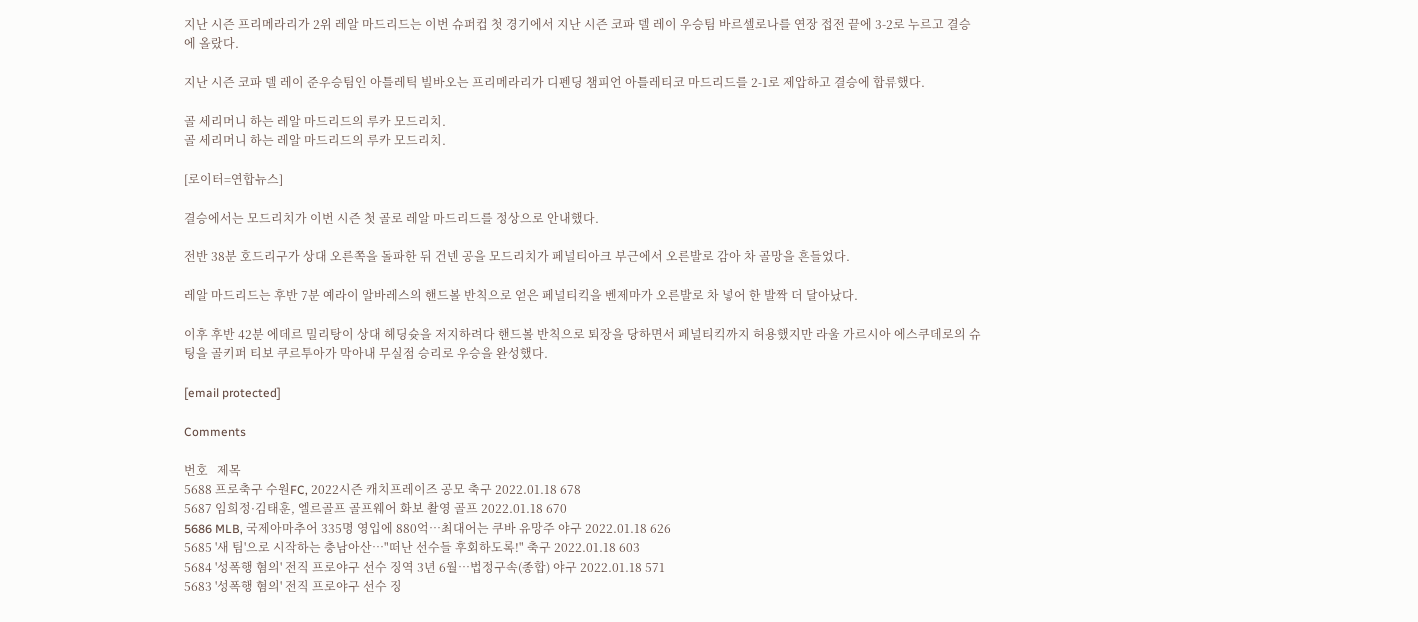지난 시즌 프리메라리가 2위 레알 마드리드는 이번 슈퍼컵 첫 경기에서 지난 시즌 코파 델 레이 우승팀 바르셀로나를 연장 접전 끝에 3-2로 누르고 결승에 올랐다.

지난 시즌 코파 델 레이 준우승팀인 아틀레틱 빌바오는 프리메라리가 디펜딩 챔피언 아틀레티코 마드리드를 2-1로 제압하고 결승에 합류했다.

골 세리머니 하는 레알 마드리드의 루카 모드리치.
골 세리머니 하는 레알 마드리드의 루카 모드리치.

[로이터=연합뉴스]

결승에서는 모드리치가 이번 시즌 첫 골로 레알 마드리드를 정상으로 안내했다.

전반 38분 호드리구가 상대 오른쪽을 돌파한 뒤 건넨 공을 모드리치가 페널티아크 부근에서 오른발로 감아 차 골망을 흔들었다.

레알 마드리드는 후반 7분 예라이 알바레스의 핸드볼 반칙으로 얻은 페널티킥을 벤제마가 오른발로 차 넣어 한 발짝 더 달아났다.

이후 후반 42분 에데르 밀리탕이 상대 헤딩슛을 저지하려다 핸드볼 반칙으로 퇴장을 당하면서 페널티킥까지 허용했지만 라울 가르시아 에스쿠데로의 슈팅을 골키퍼 티보 쿠르투아가 막아내 무실점 승리로 우승을 완성했다.

[email protected]

Comments

번호   제목
5688 프로축구 수원FC, 2022시즌 캐치프레이즈 공모 축구 2022.01.18 678
5687 임희정·김태훈, 엘르골프 골프웨어 화보 촬영 골프 2022.01.18 670
5686 MLB, 국제아마추어 335명 영입에 880억…최대어는 쿠바 유망주 야구 2022.01.18 626
5685 '새 팀'으로 시작하는 충남아산…"떠난 선수들 후회하도록!" 축구 2022.01.18 603
5684 '성폭행 혐의' 전직 프로야구 선수 징역 3년 6월…법정구속(종합) 야구 2022.01.18 571
5683 '성폭행 혐의' 전직 프로야구 선수 징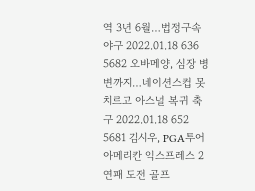역 3년 6월…법정구속 야구 2022.01.18 636
5682 오바메양, 심장 병변까지…네이션스컵 못 치르고 아스널 복귀 축구 2022.01.18 652
5681 김시우, PGA투어 아메리칸 익스프레스 2연패 도전 골프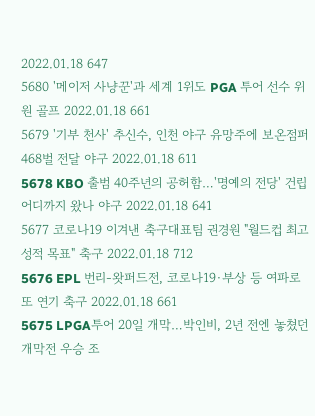2022.01.18 647
5680 '메이저 사냥꾼'과 세계 1위도 PGA 투어 선수 위원 골프 2022.01.18 661
5679 '기부 천사' 추신수, 인천 야구 유망주에 보온점퍼 468벌 전달 야구 2022.01.18 611
5678 KBO 출범 40주년의 공허함…'명예의 전당' 건립 어디까지 왔나 야구 2022.01.18 641
5677 코로나19 이겨낸 축구대표팀 권경원 "월드컵 최고 성적 목표" 축구 2022.01.18 712
5676 EPL 번리-왓퍼드전, 코로나19·부상 등 여파로 또 연기 축구 2022.01.18 661
5675 LPGA투어 20일 개막…박인비, 2년 전엔 놓쳤던 개막전 우승 조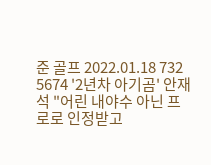준 골프 2022.01.18 732
5674 '2년차 아기곰' 안재석 "어린 내야수 아닌 프로로 인정받고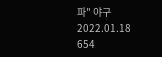파" 야구 2022.01.18 654